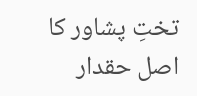تختِ پشاور کا اصل حقدار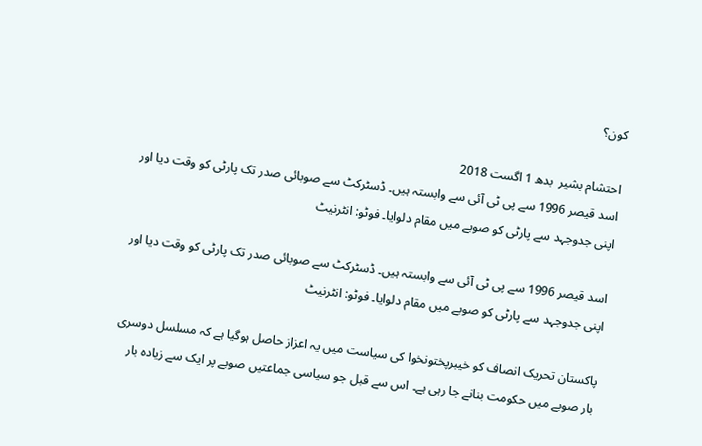کون؟

احتشام بشیر  بدھ 1 اگست 2018
اسد قیصر 1996 سے پی ٹی آئی سے وابستہ ہیں۔ ڈسٹرکٹ سے صوبائی صدر تک پارٹی کو وقت دیا اور اپنی جدوجہد سے پارٹی کو صوبے میں مقام دلوایا۔ فوٹو: انٹرنیٹ

اسد قیصر 1996 سے پی ٹی آئی سے وابستہ ہیں۔ ڈسٹرکٹ سے صوبائی صدر تک پارٹی کو وقت دیا اور اپنی جدوجہد سے پارٹی کو صوبے میں مقام دلوایا۔ فوٹو: انٹرنیٹ

پاکستان تحریک انصاف کو خیبرپختونخوا کی سیاست میں یہ اعزاز حاصل ہوگیا ہے کہ مسلسل دوسری بار صوبے میں حکومت بنانے جا رہی ہے۔ اس سے قبل جو سیاسی جماعتیں صوبے پر ایک سے زیادہ بار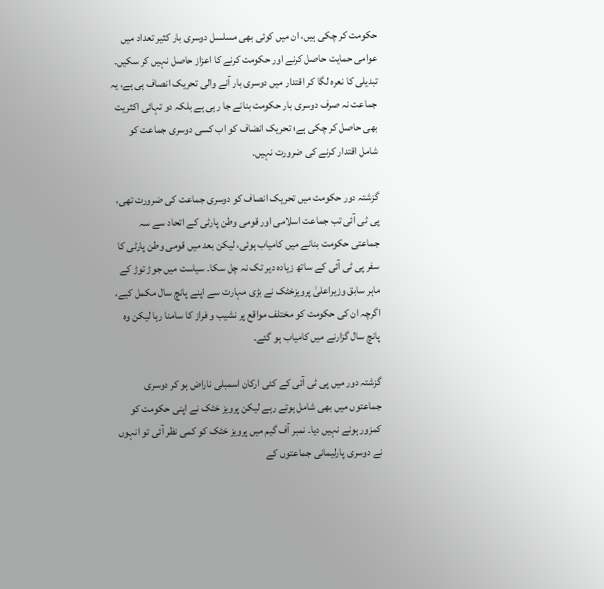حکومت کر چکی ہیں، ان میں کوئی بھی مسلسل دوسری بار کثیر تعداد میں عوامی حمایت حاصل کرنے اور حکومت کرنے کا اعزاز حاصل نہیں کر سکیں۔ تبدیلی کا نعرہ لگا کر اقتدار میں دوسری بار آنے والی تحریک انصاف ہی ہے، یہ جماعت نہ صرف دوسری بار حکومت بنانے جا رہی ہے بلکہ دو تہائی اکثریت بھی حاصل کر چکی ہے؛ تحریک انضاف کو اب کسی دوسری جماعت کو شامل اقتدار کرنے کی ضرورت نہیں۔

گزشتہ دور حکومت میں تحریک انصاف کو دوسری جماعت کی ضرورت تھی، پی ٹی آئی تب جماعت اسلامی اور قومی وطن پارٹی کے اتحاد سے سہ جماعتی حکومت بنانے میں کامیاب ہوئی، لیکن بعد میں قومی وطن پارٹی کا سفر پی ٹی آئی کے ساتھ زیادہ دیر تک نہ چل سکا۔ سیاست میں جوڑ توڑ کے ماہر سابق وزیراعلیٰ پرویزخٹک نے بڑی مہارت سے اپنے پانچ سال مکمل کیے، اگرچہ ان کی حکومت کو مختلف مواقع پر نشیب و فراز کا سامنا رہا لیکن وہ پانچ سال گزارنے میں کامیاب ہو گئے۔

گزشتہ دور میں پی ٹی آئی کے کئی ارکان اسمبلی ناراض ہو کر دوسری جماعتوں میں بھی شامل ہوتے رہے لیکن پرویز خٹک نے اپنی حکومت کو کمزور ہونے نہیں دیا۔ نمبر آف گیم میں پرویز خٹک کو کمی نظر آئی تو انہوں نے دوسری پارلیمانی جماعتوں کے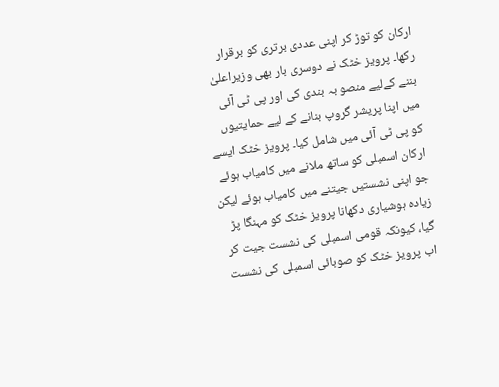ارکان کو توڑ کر اپنی عددی برتری کو برقرار رکھا۔ پرویز خٹک نے دوسری بار بھی وزیراعلیٰ بننے کےلیے منصو بہ بندی کی اور پی ٹی آئی میں اپنا پریشر گروپ بنانے کے لیے حمایتیوں کو پی ٹی آئی میں شامل کیا۔ پرویز خٹک ایسے ارکان اسمبلی کو ساتھ ملانے میں کامیاب ہوئے جو اپنی نشستیں جیتنے میں کامیاب ہوئے لیکن زیادہ ہوشیاری دکھانا پرویز خٹک کو مہنگا پڑ گیا، کیونکہ قومی اسمبلی کی نشست جیت کر اب پرویز خٹک کو صوبائی اسمبلی کی نشست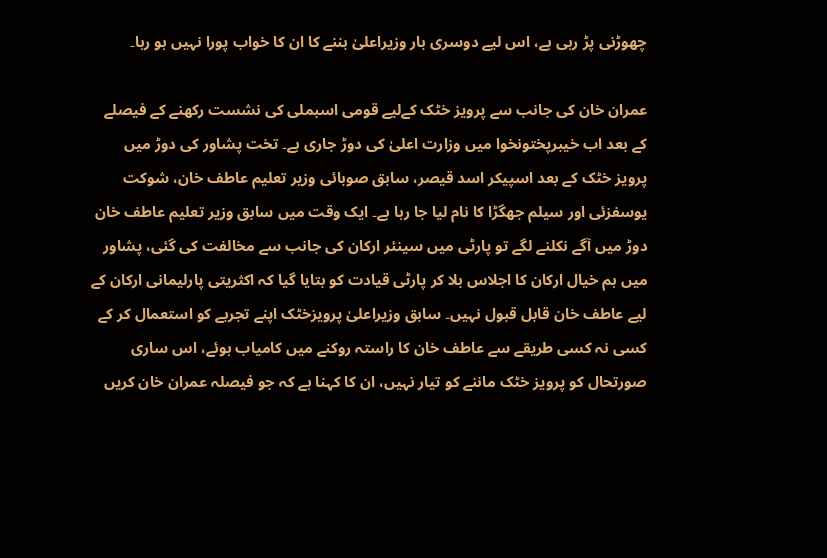چھوڑنی پڑ رہی ہے، اس لیے دوسری بار وزیراعلیٰ بننے کا ان کا خواب پورا نہیں ہو رہا۔

عمران خان کی جانب سے پرویز خٹک کےلیے قومی اسبملی کی نشست رکھنے کے فیصلے کے بعد اب خیبرپختونخوا میں وزارت اعلیٰ کی دوڑ جاری ہے۔ تخت پشاور کی دوڑ میں پرویز خٹک کے بعد اسپیکر اسد قیصر، سابق صوبائی وزیر تعلیم عاطف خان، شوکت یوسفزئی اور سیلم جھگڑا کا نام لیا جا رہا ہے۔ ایک وقت میں سابق وزیر تعلیم عاطف خان دوڑ میں آگے نکلنے لگے تو پارٹی میں سینئر ارکان کی جانب سے مخالفت کی گئی، پشاور میں ہم خیال ارکان کا اجلاس بلا کر پارٹی قیادت کو بتایا گیا کہ اکثریتی پارلیمانی ارکان کے لیے عاطف خان قابل قبول نہیں۔ سابق وزیراعلیٰ پرویزخٹک اپنے تجربے کو استعمال کر کے کسی نہ کسی طریقے سے عاطف خان کا راستہ روکنے میں کامیاب ہوئے، اس ساری صورتحال کو پرویز خٹک ماننے کو تیار نہیں، ان کا کہنا ہے کہ جو فیصلہ عمران خان کریں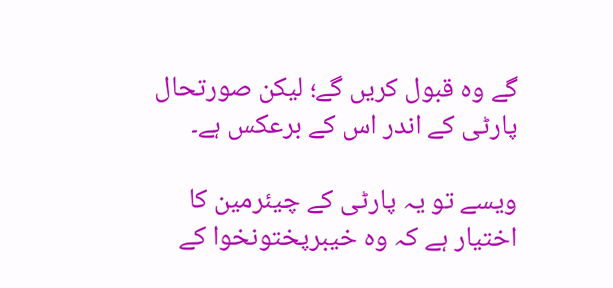گے وہ قبول کریں گے؛ لیکن صورتحال پارٹی کے اندر اس کے برعکس ہے۔

ویسے تو یہ پارٹی کے چیئرمین کا اختیار ہے کہ وہ خیبرپختونخوا کے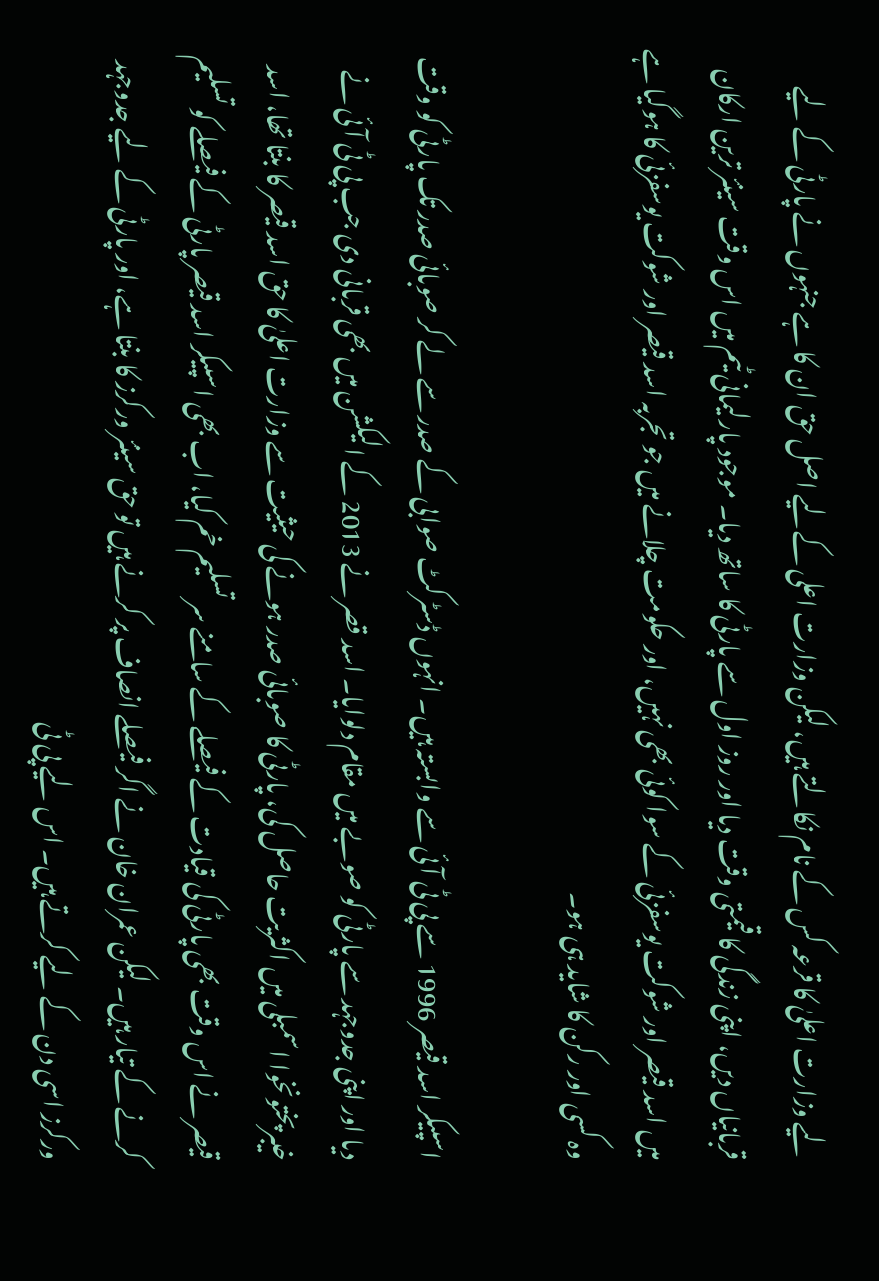لیے وزارت اعلیٰ کا قرعہ کس کے نام نکالتے ہیں، لیکن وزارت اعلی کےلیے اصل حق ان کا ہے جنہوں نے پارٹی کے لیے قربانیاں دیں، اپنی زندگی کا قیمتی وقت دیا اور روز اول سے پارٹی کا ساتھ دیا۔ موجود پارلیمانی ٹیم ميں اس وقت سینئر ترین ارکان میں اسد قیصر اور شوکت یوسفزئی کے سوا کوئی بھی نہیں، اور حکومت چلانے میں جو تجربہ اسد قیصر اور شوکت یوسفزئی کا ہوگیا ہے وہ کسی اور رکن کا شاید ہی ہو۔

اسپیکر اسد قیصر 1996 سے پی ٹی آئی سے وابستہ ہیں۔ انہوں ڈسٹرکٹ صوابی کے صدر سے لے کر صوبائی صدر تک پارٹی کو وقت دیا اور اپنی جدوجہد سے پارٹی کو صوبے میں مقام دلوایا۔ اسد قصر نے 2013 کے الیکشن میں بھی قربانی دی جب پی ٹی آئی نے خیبرپختونخوا اسمبلی میں اکثریت حاصل کی، پارٹی کا صوبائی صدر ہونے کی حیثیت سے وزارت اعلیٰ کا حق اسد قیصر کا بنتا تھا، اسد قیصر نے اس وقت بھی پارٹی کی قیادت کے فیصلے کے سامنے سر تسلیم خم کیا، اب بھی اسپیکر اسد قیصر پارٹی کے فیصلے کو تسلیم کرنے کے تیار ہیں۔ لیکن عمران خان نے اگر فیصلے انصاف پر کرنے ہیں تو حق سینئر ورکرز کا بنتا ہے، اور پارٹی کے لیے جدوجہد ورکرز اسی دن کے لیے کرتے ہیں۔ اس لیے پی ٹی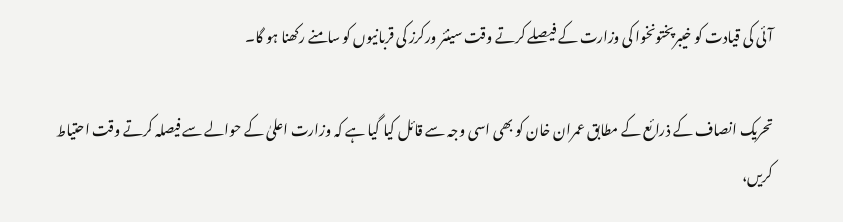آئی کی قیادت کو خيبرپختونخوا کی وزارت کے فیصلے کرتے وقت سینئر ورکرز کی قربانیوں کو سامنے رکھنا ہو گا۔

تحریک انصاف کے ذرائع کے مطابق عمران خان کو بھی اسی وجہ سے قائل کیا گیا ہے کہ وزارت اعلیٰ کے حوالے سے فیصلہ کرتے وقت احتیاط کریں،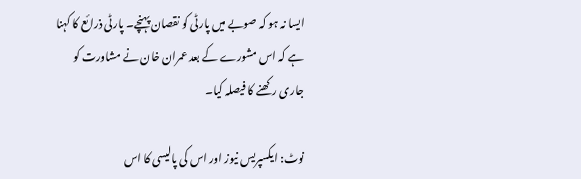ایسا نہ ہو کہ صوبے میں پارٹی کو نقصان پہنچے۔ پارٹی ذرائع کا کہنا ہے کہ اس مشورے کے بعد عمران خان نے مشاورت کو جاری رکھنے کا فیصلہ کیا۔

نوٹ: ایکسپریس نیوز اور اس کی پالیسی کا اس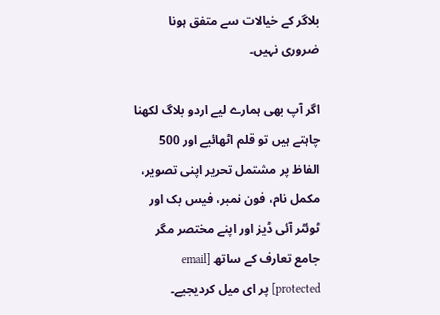بلاگر کے خیالات سے متفق ہونا ضروری نہیں۔

اگر آپ بھی ہمارے لیے اردو بلاگ لکھنا چاہتے ہیں تو قلم اٹھائیے اور 500 الفاظ پر مشتمل تحریر اپنی تصویر، مکمل نام، فون نمبر، فیس بک اور ٹوئٹر آئی ڈیز اور اپنے مختصر مگر جامع تعارف کے ساتھ [email protected] پر ای میل کردیجیے۔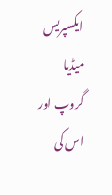ایکسپریس میڈیا گروپ اور اس کی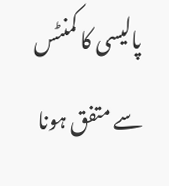پالیسی کا کمنٹس سے متفق ہونا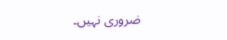ضروری نہیں۔